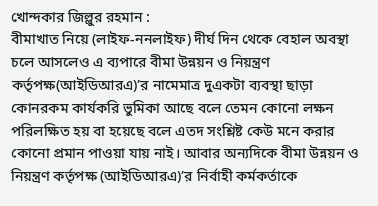খোন্দকার জিল্লুর রহমান :
বীমাখাত নিয়ে (লাইফ-ননলাইফ) দীর্ঘ দিন থেকে বেহাল অবস্থা চলে আসলেও এ ব্যপারে বীমা উন্নয়ন ও নিয়ন্ত্রণ কর্তৃপক্ষ(আইডিআরএ)’র নামেমাত্র দুএকটা ব্যবস্থা ছাড়া কোনরকম কার্যকরি ভুমিকা আছে বলে তেমন কোনো লক্ষন পরিলক্ষিত হয় বা হয়েছে বলে এতদ সংশ্লিষ্ট কেউ মনে করার কোনো প্রমান পাওয়া যায় নাই। আবার অন্যদিকে বীমা উন্নয়ন ও নিয়ন্ত্রণ কর্তৃপক্ষ (আইডিআরএ)’র নির্বাহী কর্মকর্তাকে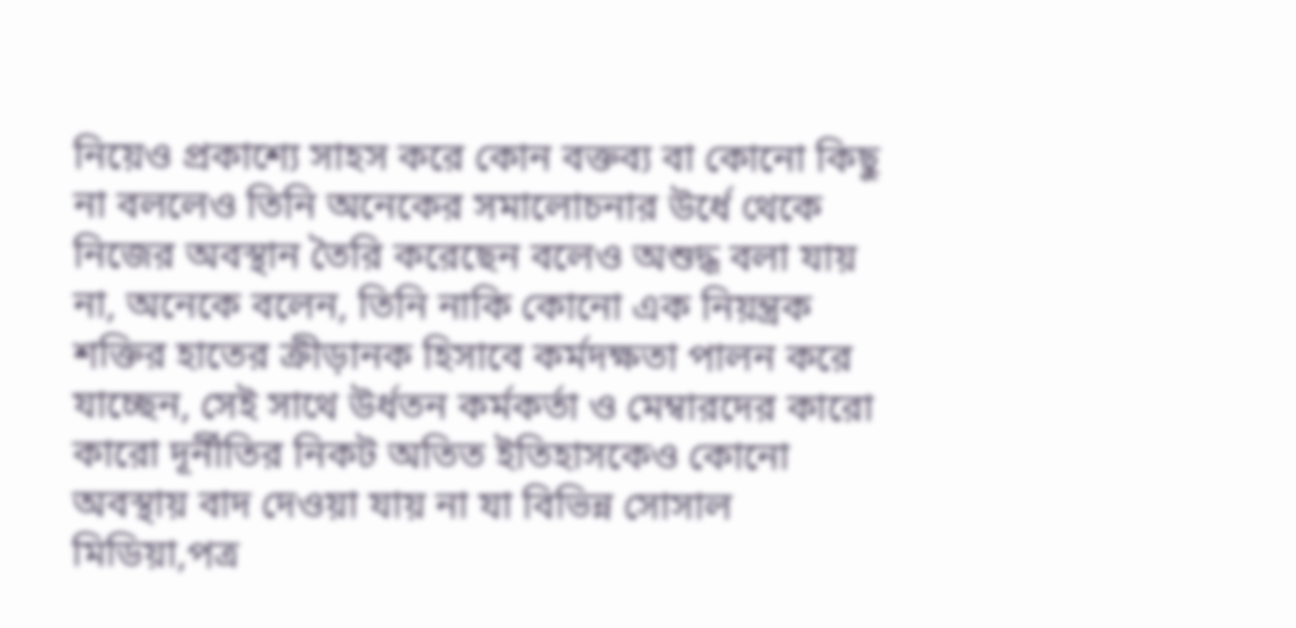নিয়েও প্রকাশ্যে সাহস করে কোন বক্তব্য বা কোনো কিছু না বললেও তিনি অনেকের সমালোচনার উর্ধে থেকে নিজের অবস্থান তৈরি করেছেন বলেও অশুদ্ধ বলা যায় না, অনেকে বলেন, তিনি নাকি কোনো এক নিয়ন্ত্রক শক্তির হাতের ক্রীড়ানক হিসাবে কর্মদক্ষতা পালন করে যাচ্ছেন, সেই সাথে উর্ধতন কর্মকর্তা ও মেম্বারদের কারো কারো দূর্নীতির নিকট অতিত ইতিহাসকেও কোনো অবস্থায় বাদ দেওয়া যায় না যা বিভিন্ন সোসাল মিডিয়া,পত্র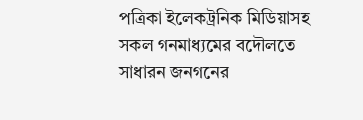পত্রিকা ইলেকট্রনিক মিডিয়াসহ সকল গনমাধ্যমের বদৌলতে সাধারন জনগনের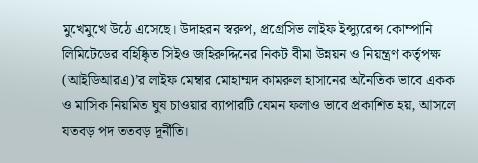মুখেমুখে উঠে এসেছে। উদাহরন স্বরুপ, প্রগ্রেসিভ লাইফ ইন্স্যুরেন্স কোম্পানি লিমিটেডের বহিষ্কিৃত সিইও জহিরুদ্দিনের নিকট বীমা উন্নয়ন ও নিয়ন্ত্রণ কর্তৃপক্ষ (আইডিআরএ)’র লাইফ মেম্বার মোহাম্মদ কামরুল হাসানের অনৈতিক ভাবে একক ও মাসিক নিয়মিত ঘুষ চাওয়ার ব্যাপারটি যেমন ফলাও ভাবে প্রকাশিত হয়, আসলে যতবড় পদ ততবড় দূর্নীতি।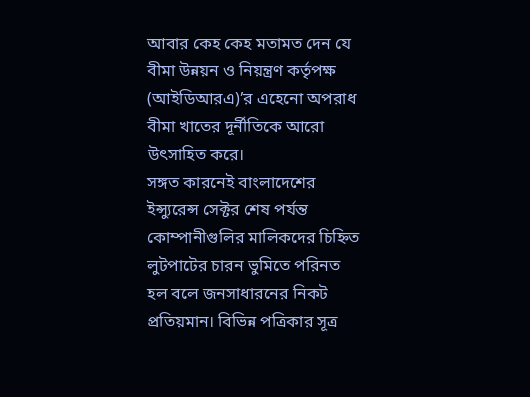আবার কেহ কেহ মতামত দেন যে বীমা উন্নয়ন ও নিয়ন্ত্রণ কর্তৃপক্ষ (আইডিআরএ)’র এহেনো অপরাধ বীমা খাতের দূর্নীতিকে আরো উৎসাহিত করে।
সঙ্গত কারনেই বাংলাদেশের ইন্স্যুরেন্স সেক্টর শেষ পর্যন্ত কোম্পানীগুলির মালিকদের চিহ্নিত লুটপাটের চারন ভুমিতে পরিনত হল বলে জনসাধারনের নিকট প্রতিয়মান। বিভিন্ন পত্রিকার সূত্র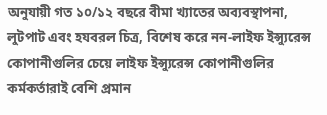অনুযায়ী গত ১০/১২ বছরে বীমা খ্যাতের অব্যবস্থাপনা, লুটপাট এবং হযবরল চিত্র, বিশেষ করে নন-লাইফ ইন্স্যুরেন্স কোপানীগুলির চেয়ে লাইফ ইন্স্যুরেন্স কোপানীগুলির কর্মকর্তারাই বেশি প্রমান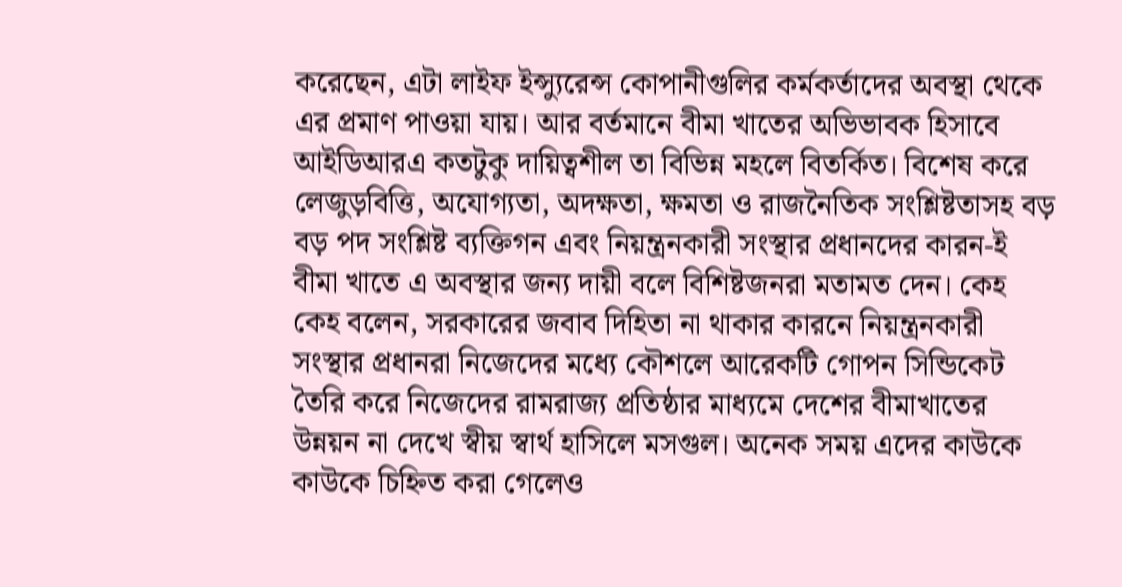করেছেন, এটা লাইফ ইন্স্যুরেন্স কোপানীগুলির কর্মকর্তাদের অবস্থা থেকে এর প্রমাণ পাওয়া যায়। আর বর্তমানে বীমা খাতের অভিভাবক হিসাবে আইডিআরএ কতটুকু দায়িত্বশীল তা বিভিন্ন মহলে বিতর্কিত। বিশেষ করে লেজুড়বিত্তি, অযোগ্যতা, অদক্ষতা, ক্ষমতা ও রাজনৈতিক সংশ্লিষ্টতাসহ বড় বড় পদ সংশ্লিষ্ট ব্যক্তিগন এবং নিয়ন্ত্রনকারী সংস্থার প্রধানদের কারন-ই বীমা খাতে এ অবস্থার জন্য দায়ী বলে বিশিষ্টজনরা মতামত দেন। কেহ কেহ বলেন, সরকারের জবাব দিহিতা না থাকার কারনে নিয়ন্ত্রনকারী সংস্থার প্রধানরা নিজেদের মধ্যে কৌশলে আরেকটি গোপন সিন্ডিকেট তৈরি করে নিজেদের রামরাজ্য প্রতিষ্ঠার মাধ্যমে দেশের বীমাখাতের উন্নয়ন না দেখে স্বীয় স্বার্থ হাসিলে মসগুল। অনেক সময় এদের কাউকে কাউকে চিহ্নিত করা গেলেও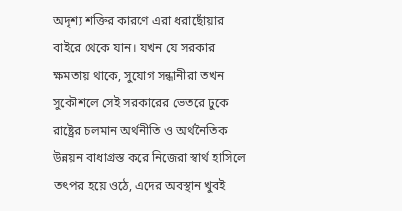অদৃশ্য শক্তির কারণে এরা ধরাছোঁয়ার বাইরে থেকে যান। যখন যে সরকার ক্ষমতায় থাকে, সুযোগ সন্ধানীরা তখন সুকৌশলে সেই সরকারের ভেতরে ঢুকে রাষ্ট্রের চলমান অর্থনীতি ও অর্থনৈতিক উন্নয়ন বাধাগ্রস্ত করে নিজেরা স্বার্থ হাসিলে তৎপর হয়ে ওঠে, এদের অবস্থান খুবই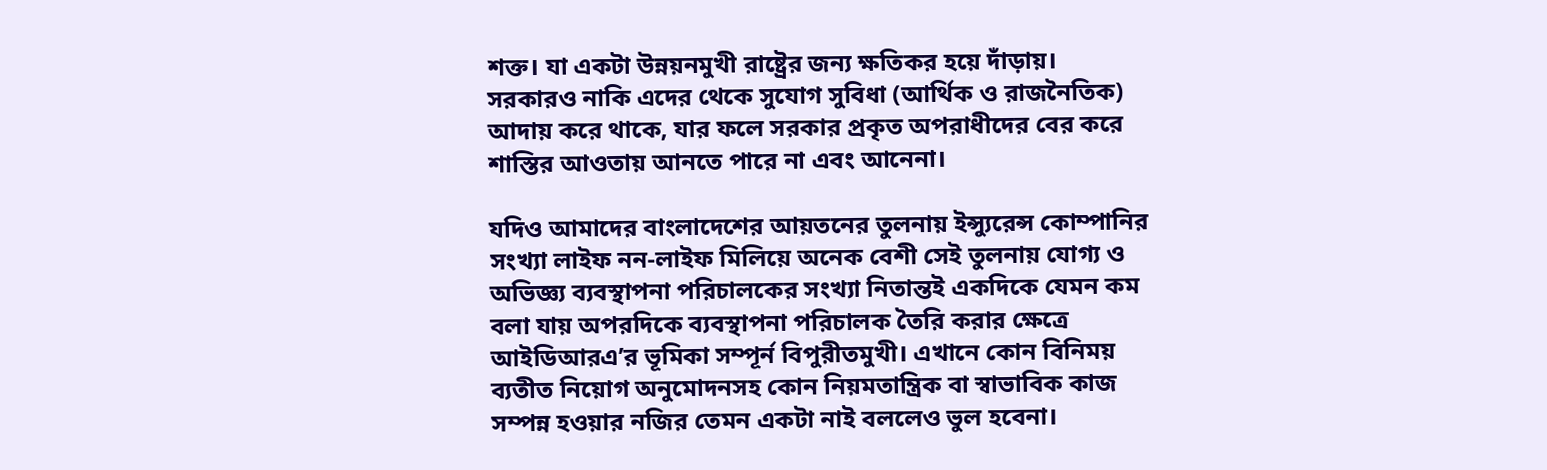শক্ত। যা একটা উন্নয়নমুখী রাষ্ট্রের জন্য ক্ষতিকর হয়ে দাঁড়ায়। সরকারও নাকি এদের থেকে সুযোগ সুবিধা (আর্থিক ও রাজনৈতিক) আদায় করে থাকে, যার ফলে সরকার প্রকৃত অপরাধীদের বের করে শাস্তির আওতায় আনতে পারে না এবং আনেনা।

যদিও আমাদের বাংলাদেশের আয়তনের তুলনায় ইন্স্যুরেন্স কোম্পানির সংখ্যা লাইফ নন-লাইফ মিলিয়ে অনেক বেশী সেই তুলনায় যোগ্য ও অভিজ্ঞ্য ব্যবস্থাপনা পরিচালকের সংখ্যা নিতান্তই একদিকে যেমন কম বলা যায় অপরদিকে ব্যবস্থাপনা পরিচালক তৈরি করার ক্ষেত্রে আইডিআরএ’র ভূমিকা সম্পূর্ন বিপুরীতমুখী। এখানে কোন বিনিময় ব্যতীত নিয়োগ অনুমোদনসহ কোন নিয়মতান্ত্রিক বা স্বাভাবিক কাজ সম্পন্ন হওয়ার নজির তেমন একটা নাই বললেও ভুল হবেনা।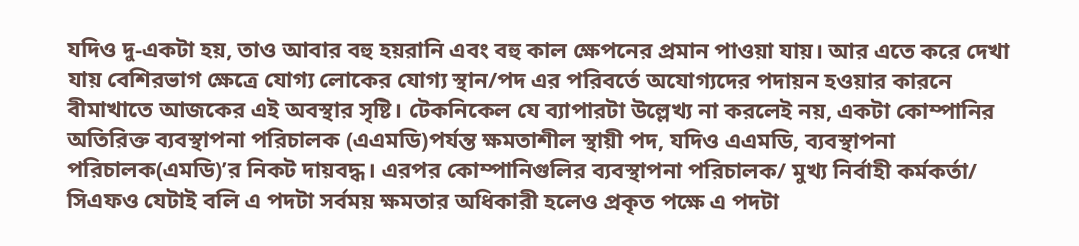যদিও দু-একটা হয়, তাও আবার বহু হয়রানি এবং বহু কাল ক্ষেপনের প্রমান পাওয়া যায়। আর এতে করে দেখা যায় বেশিরভাগ ক্ষেত্রে যোগ্য লোকের যোগ্য স্থান/পদ এর পরিবর্তে অযোগ্যদের পদায়ন হওয়ার কারনে বীমাখাতে আজকের এই অবস্থার সৃষ্টি। টেকনিকেল যে ব্যাপারটা উল্লেখ্য না করলেই নয়, একটা কোম্পানির অতিরিক্ত ব্যবস্থাপনা পরিচালক (এএমডি)পর্যন্ত ক্ষমতাশীল স্থায়ী পদ, যদিও এএমডি, ব্যবস্থাপনা পরিচালক(এমডি)’র নিকট দায়বদ্ধ। এরপর কোম্পানিগুলির ব্যবস্থাপনা পরিচালক/ মুখ্য নির্বাহী কর্মকর্তা/ সিএফও যেটাই বলি এ পদটা সর্বময় ক্ষমতার অধিকারী হলেও প্রকৃত পক্ষে এ পদটা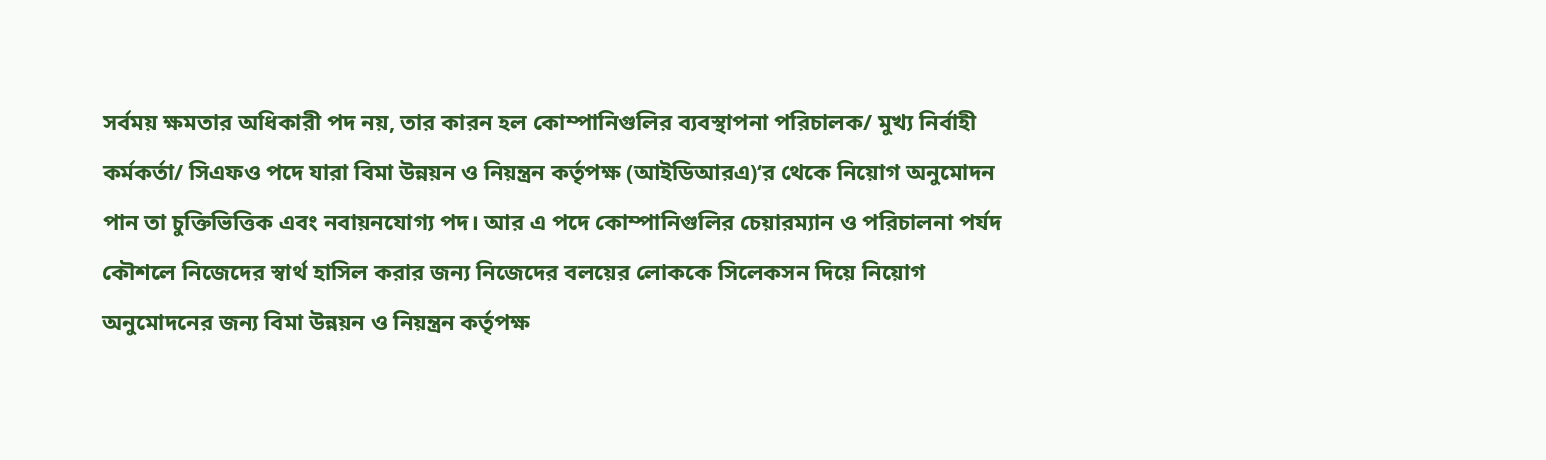সর্বময় ক্ষমতার অধিকারী পদ নয়, তার কারন হল কোম্পানিগুলির ব্যবস্থাপনা পরিচালক/ মুখ্য নির্বাহী কর্মকর্তা/ সিএফও পদে যারা বিমা উন্নয়ন ও নিয়ন্ত্রন কর্তৃপক্ষ (আইডিআরএ)‘র থেকে নিয়োগ অনুমোদন পান তা চুক্তিভিত্তিক এবং নবায়নযোগ্য পদ। আর এ পদে কোম্পানিগুলির চেয়ারম্যান ও পরিচালনা পর্যদ কৌশলে নিজেদের স্বার্থ হাসিল করার জন্য নিজেদের বলয়ের লোককে সিলেকসন দিয়ে নিয়োগ অনুমোদনের জন্য বিমা উন্নয়ন ও নিয়ন্ত্রন কর্তৃপক্ষ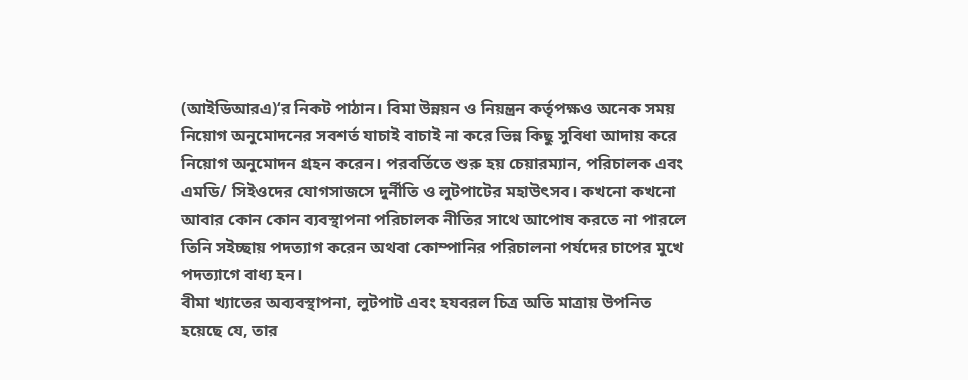(আইডিআরএ)‘র নিকট পাঠান। বিমা উন্নয়ন ও নিয়ন্ত্রন কর্তৃপক্ষও অনেক সময় নিয়োগ অনুমোদনের সবশর্ত যাচাই বাচাই না করে ভিন্ন কিছু সুবিধা আদায় করে নিয়োগ অনুমোদন গ্রহন করেন। পরবর্তিতে শুরু হয় চেয়ারম্যান, পরিচালক এবং এমডি/ সিইওদের যোগসাজসে দুর্নীতি ও লুটপাটের মহাউৎসব। কখনো কখনো আবার কোন কোন ব্যবস্থাপনা পরিচালক নীতির সাথে আপোষ করতে না পারলে তিনি সইচ্ছায় পদত্যাগ করেন অথবা কোম্পানির পরিচালনা পর্যদের চাপের মুখে পদত্যাগে বাধ্য হন।
বীমা খ্যাতের অব্যবস্থাপনা, লুটপাট এবং হযবরল চিত্র অতি মাত্রায় উপনিত হয়েছে যে, তার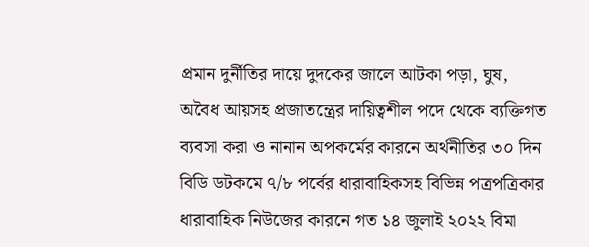প্রমান দুর্নীতির দায়ে দুদকের জালে আটকা পড়া, ঘুষ, অবৈধ আয়সহ প্রজাতন্ত্রের দায়িত্বশীল পদে থেকে ব্যক্তিগত ব্যবসা করা ও নানান অপকর্মের কারনে অর্থনীতির ৩০ দিন বিডি ডটকমে ৭/৮ পর্বের ধারাবাহিকসহ বিভিন্ন পত্রপত্রিকার ধারাবাহিক নিউজের কারনে গত ১৪ জুলাই ২০২২ বিমা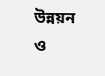উন্নয়ন ও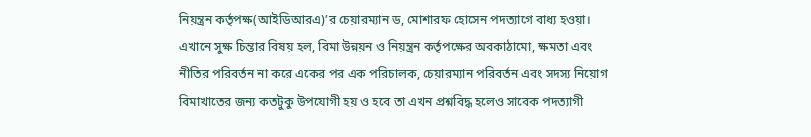নিয়ন্ত্রন কর্তৃপক্ষ(আইডিআরএ)’র চেয়ারম্যান ড, মোশারফ হোসেন পদত্যাগে বাধ্য হওয়া। এখানে সুক্ষ চিন্তার বিষয় হল, বিমা উন্নয়ন ও নিয়ন্ত্রন কর্তৃপক্ষের অবকাঠামো, ক্ষমতা এবং নীতির পরিবর্তন না করে একের পর এক পরিচালক, চেয়ারম্যান পরিবর্তন এবং সদস্য নিয়োগ বিমাখাতের জন্য কতটুকু উপযোগী হয় ও হবে তা এখন প্রশ্নবিদ্ধ হলেও সাবেক পদত্যাগী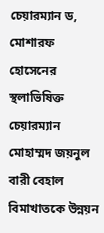চেয়ারম্যান ড, মোশারফ হোসেনের স্থলাভিষিক্ত চেয়ারম্যান মোহাম্মদ জয়নুল বারী বেহাল বিমাখাতকে উন্নয়ন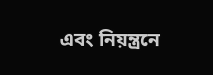এবং নিয়ন্ত্রনে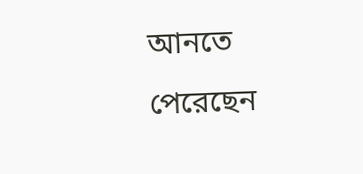আনতে পেরেছেন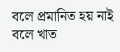বলে প্রমানিত হয় নাই বলে খাত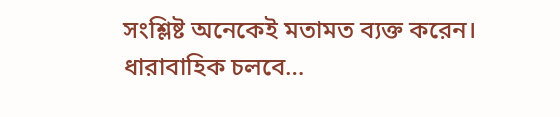সংশ্লিষ্ট অনেকেই মতামত ব্যক্ত করেন।
ধারাবাহিক চলবে…